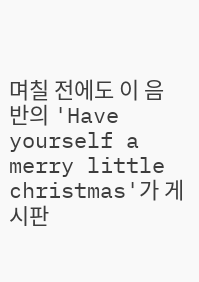며칠 전에도 이 음반의 'Have yourself a merry little christmas'가 게시판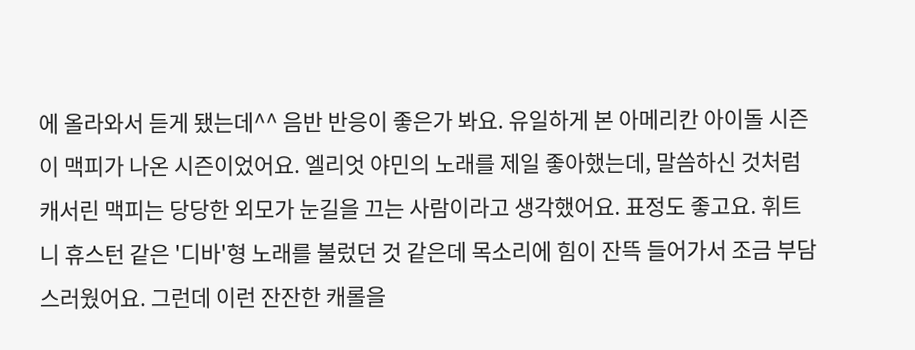에 올라와서 듣게 됐는데^^ 음반 반응이 좋은가 봐요. 유일하게 본 아메리칸 아이돌 시즌이 맥피가 나온 시즌이었어요. 엘리엇 야민의 노래를 제일 좋아했는데, 말씀하신 것처럼 캐서린 맥피는 당당한 외모가 눈길을 끄는 사람이라고 생각했어요. 표정도 좋고요. 휘트니 휴스턴 같은 '디바'형 노래를 불렀던 것 같은데 목소리에 힘이 잔뜩 들어가서 조금 부담스러웠어요. 그런데 이런 잔잔한 캐롤을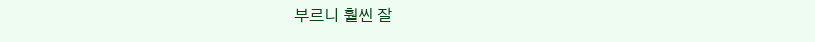부르니 훨씬 잘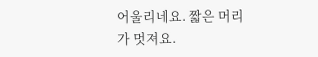어울리네요. 짧은 머리가 멋져요.